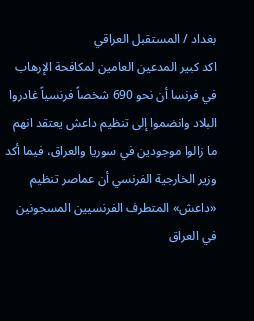بغداد / المستقبل العراقي
اكد كبير المدعين العامين لمكافحة الإرهاب في فرنسا أن نحو 690 شخصاً فرنسياً غادروا البلاد وانضموا إلى تنظيم داعش يعتقد انهم ما زالوا موجودين في سوريا والعراق، فيما أكد وزير الخارجية الفرنسي أن عماصر تنظيم «داعش» المتطرف الفرنسيين المسجونين في العراق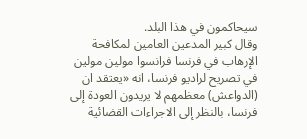سيحاكمون في هذا البلد.
وقال كبير المدعين العامين لمكافحة الإرهاب في فرنسا فرانسوا مولين مولين في تصريح لراديو فرنسا، انه «يعتقد ان (الدواعش) معظمهم لا يريدون العودة إلى فرنسا، بالنظر إلى الاجراءات القضائية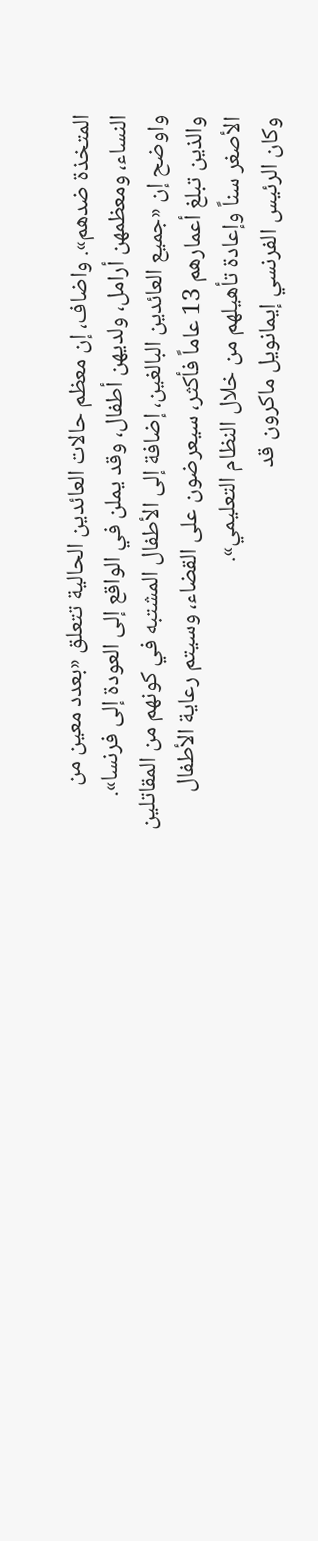المتخذة ضدهم». واضاف، إن معظم حالات العائدين الحالية تتعلق «بعدد معين من النساء، ومعظمهن أرامل، ولديهن أطفال، وقد يملن في الواقع إلى العودة إلى فرنسا».
واوضح إن «جميع العائدين البالغين، إضافة إلى الأطفال المشتبه في كونهم من المقاتلين والذين تبلغ أعمارهم 13 عاماً فأكثر، سيعرضون على القضاء، وسيتم رعاية الأطفال الأصغر سناً وإعادة تأهيلهم من خلال النظام التعليمي».
وكان الرئيس الفرنسي إيمانويل ماكرون قد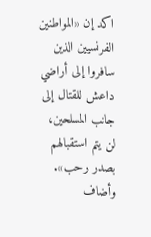اكد إن «المواطنين الفرنسيين الذين سافروا إلى أراضي داعش للقتال إلى جانب المسلحين، لن يتم استقبالهم بصدر رحب».  وأضاف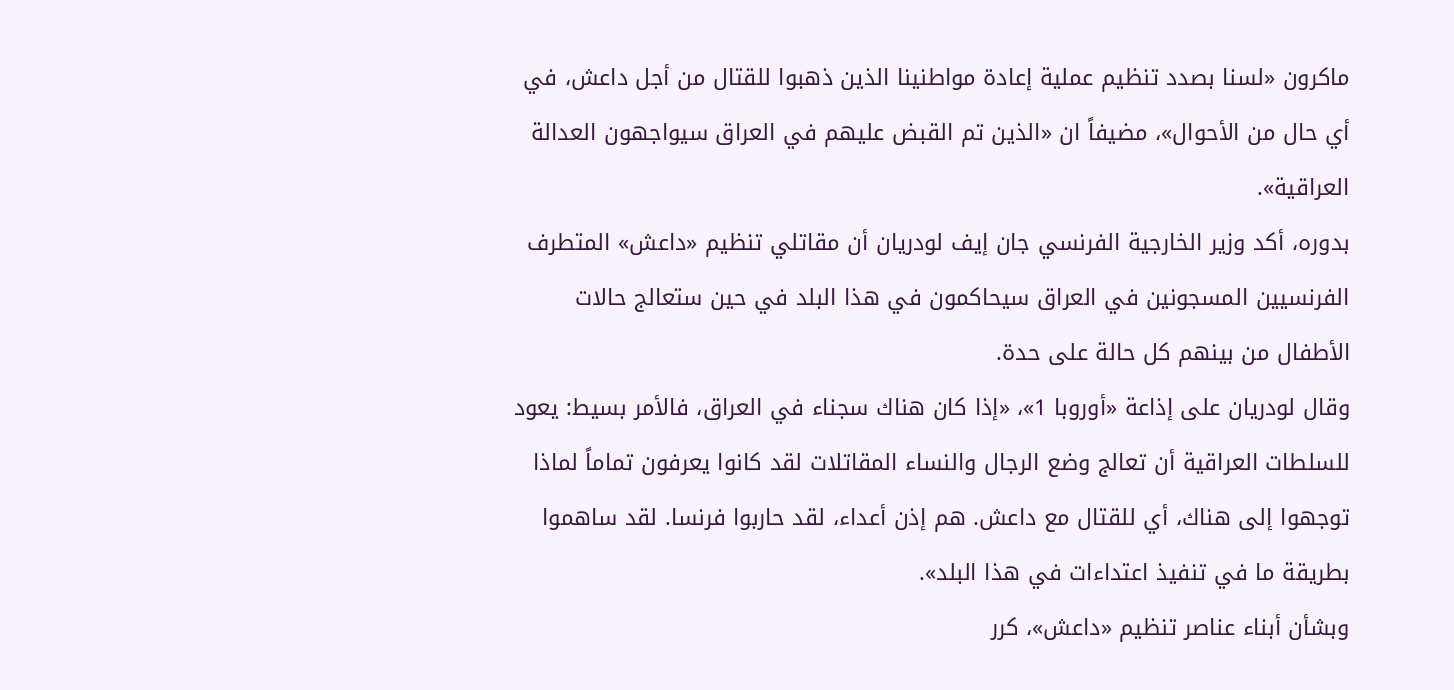ماكرون «لسنا بصدد تنظيم عملية إعادة مواطنينا الذين ذهبوا للقتال من أجل داعش، في أي حال من الأحوال»، مضيفاً ان «الذين تم القبض عليهم في العراق سيواجهون العدالة العراقية».
بدوره، أكد وزير الخارجية الفرنسي جان إيف لودريان أن مقاتلي تنظيم «داعش» المتطرف الفرنسيين المسجونين في العراق سيحاكمون في هذا البلد في حين ستعالج حالات الأطفال من بينهم كل حالة على حدة.
وقال لودريان على إذاعة «أوروبا 1»، «إذا كان هناك سجناء في العراق، فالأمر بسيط: يعود للسلطات العراقية أن تعالج وضع الرجال والنساء المقاتلات لقد كانوا يعرفون تماماً لماذا توجهوا إلى هناك، أي للقتال مع داعش. هم إذن أعداء، لقد حاربوا فرنسا. لقد ساهموا بطريقة ما في تنفيذ اعتداءات في هذا البلد».
وبشأن أبناء عناصر تنظيم «داعش»، كرر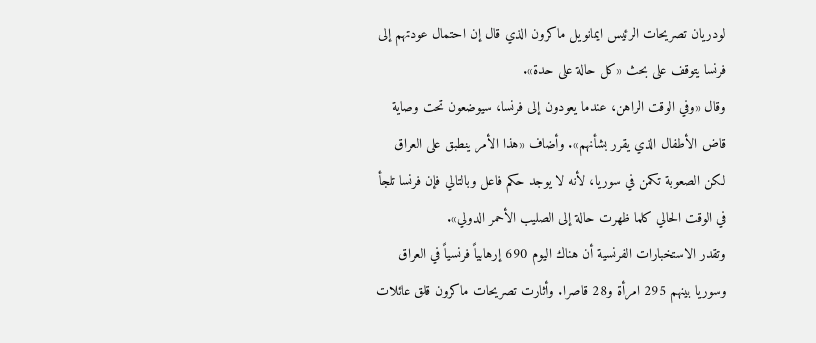لودريان تصريحات الرئيس ايمانويل ماكرون الذي قال إن احتمال عودتهم إلى فرنسا يتوقف على بحث «كل حالة على حدة».
وقال «وفي الوقت الراهن، عندما يعودون إلى فرنسا، سيوضعون تحت وصاية قاض الأطفال الذي يقرر بشأنهم». وأضاف «هذا الأمر ينطبق على العراق لكن الصعوبة تكمن في سوريا، لأنه لا يوجد حكم فاعل وبالتالي فإن فرنسا تلجأ في الوقت الحالي كلما ظهرت حالة إلى الصليب الأحمر الدولي».
وتقدر الاستخبارات الفرنسية أن هناك اليوم 690 إرهابياً فرنسياً في العراق وسوريا بينهم 295 امرأة و28 قاصرا. وأثارت تصريحات ماكرون قلق عائلات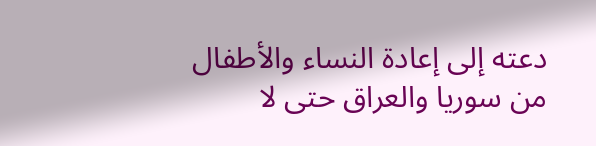دعته إلى إعادة النساء والأطفال من سوريا والعراق حتى لا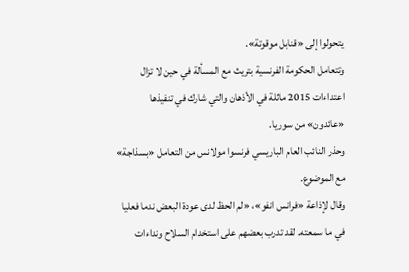يتحولوا إلى «قنابل موقوتة».
وتتعامل الحكومة الفرنسية بتريث مع المسألة في حين لا تزال اعتداءات 2015 ماثلة في الأذهان والتي شارك في تنفيذها «عائدون» من سوريا.
وحذر النائب العام الباريسي فرنسوا مولانس من التعامل «بسذاجة» مع الموضوع.
وقال لإذاعة «فرانس انفو»، «لم الحظ لدى عودة البعض ندما فعليا في ما سمعته. لقد تدرب بعضهم على استخدام السلاح ونداءات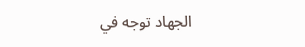الجهاد توجه في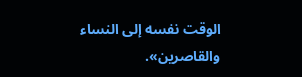الوقت نفسه إلى النساء والقاصرين».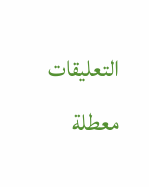التعليقات معطلة